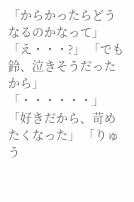「からかったらどうなるのかなって」 「え・・・?」 「でも鈴、泣きそうだったから」 「・・・・・・」 「好きだから、苛めたくなった」 「りゅう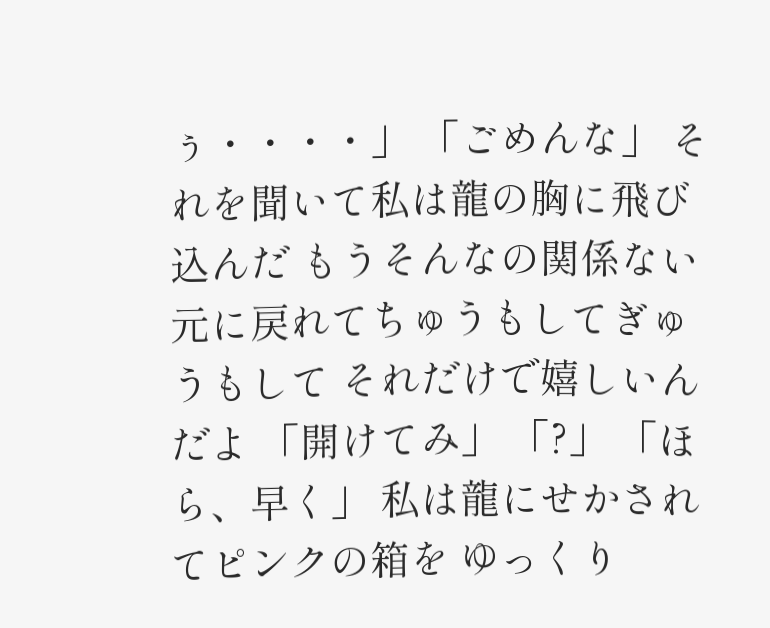ぅ・・・・」 「ごめんな」 それを聞いて私は龍の胸に飛び込んだ もうそんなの関係ない 元に戻れてちゅうもしてぎゅうもして それだけで嬉しいんだよ 「開けてみ」 「?」 「ほら、早く」 私は龍にせかされてピンクの箱を ゆっくり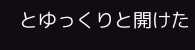とゆっくりと開けた